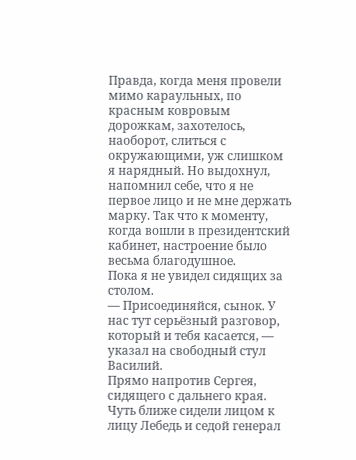Правда, когда меня провели мимо караульных, по красным ковровым дорожкам, захотелось, наоборот, слиться с окружающими, уж слишком я нарядный. Но выдохнул, напомнил себе, что я не первое лицо и не мне держать марку. Так что к моменту, когда вошли в президентский кабинет, настроение было весьма благодушное.
Пока я не увидел сидящих за столом.
— Присоединяйся, сынок. У нас тут серьёзный разговор, который и тебя касается, — указал на свободный стул Василий.
Прямо напротив Сергея, сидящего с дальнего края. Чуть ближе сидели лицом к лицу Лебедь и седой генерал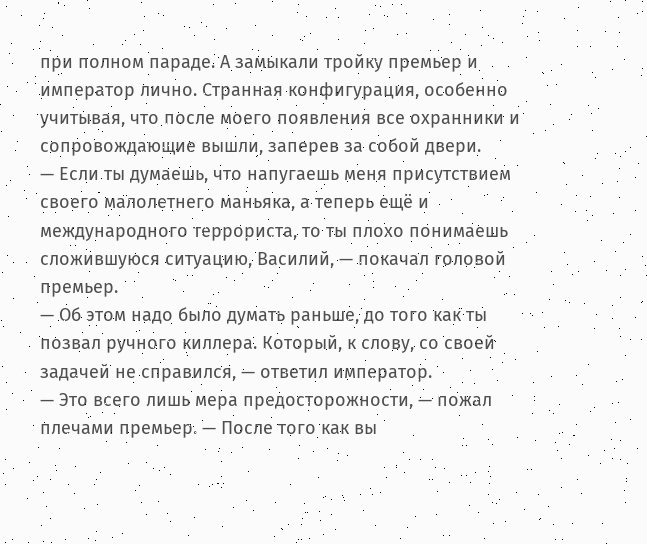при полном параде. А замыкали тройку премьер и император лично. Странная конфигурация, особенно учитывая, что после моего появления все охранники и сопровождающие вышли, заперев за собой двери.
— Если ты думаешь, что напугаешь меня присутствием своего малолетнего маньяка, а теперь ещё и международного террориста, то ты плохо понимаешь сложившуюся ситуацию, Василий, — покачал головой премьер.
— Об этом надо было думать раньше, до того как ты позвал ручного киллера. Который, к слову, со своей задачей не справился, — ответил император.
— Это всего лишь мера предосторожности, — пожал плечами премьер. — После того как вы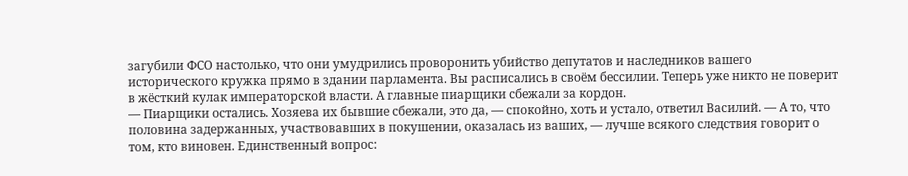загубили ФСО настолько, что они умудрились проворонить убийство депутатов и наследников вашего исторического кружка прямо в здании парламента. Вы расписались в своём бессилии. Теперь уже никто не поверит в жёсткий кулак императорской власти. А главные пиарщики сбежали за кордон.
— Пиарщики остались. Хозяева их бывшие сбежали, это да, — спокойно, хоть и устало, ответил Василий. — А то, что половина задержанных, участвовавших в покушении, оказалась из ваших, — лучше всякого следствия говорит о том, кто виновен. Единственный вопрос: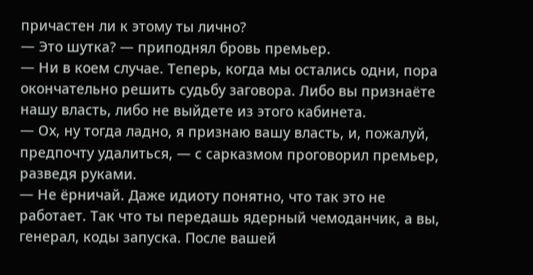причастен ли к этому ты лично?
— Это шутка? — приподнял бровь премьер.
— Ни в коем случае. Теперь, когда мы остались одни, пора окончательно решить судьбу заговора. Либо вы признаёте нашу власть, либо не выйдете из этого кабинета.
— Ох, ну тогда ладно, я признаю вашу власть, и, пожалуй, предпочту удалиться, — с сарказмом проговорил премьер, разведя руками.
— Не ёрничай. Даже идиоту понятно, что так это не работает. Так что ты передашь ядерный чемоданчик, а вы, генерал, коды запуска. После вашей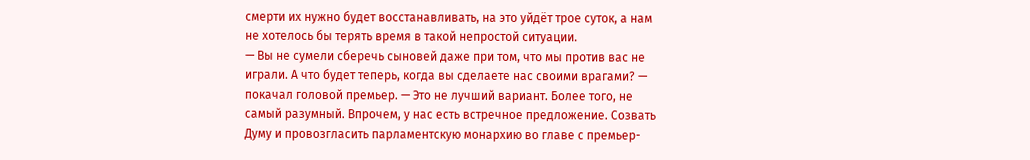смерти их нужно будет восстанавливать, на это уйдёт трое суток, а нам не хотелось бы терять время в такой непростой ситуации.
— Вы не сумели сберечь сыновей даже при том, что мы против вас не играли. А что будет теперь, когда вы сделаете нас своими врагами? — покачал головой премьер. — Это не лучший вариант. Более того, не самый разумный. Впрочем, у нас есть встречное предложение. Созвать Думу и провозгласить парламентскую монархию во главе с премьер-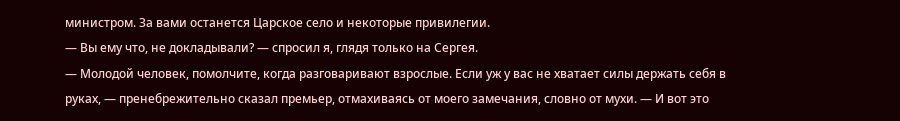министром. За вами останется Царское село и некоторые привилегии.
— Вы ему что, не докладывали? — спросил я, глядя только на Сергея.
— Молодой человек, помолчите, когда разговаривают взрослые. Если уж у вас не хватает силы держать себя в руках, — пренебрежительно сказал премьер, отмахиваясь от моего замечания, словно от мухи. — И вот это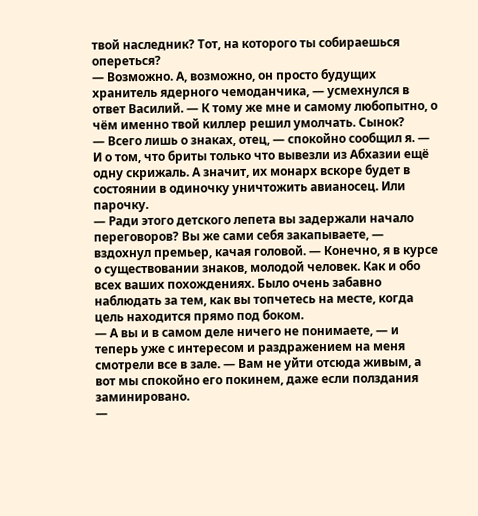твой наследник? Тот, на которого ты собираешься опереться?
— Возможно. А, возможно, он просто будущих хранитель ядерного чемоданчика, — усмехнулся в ответ Василий. — К тому же мне и самому любопытно, о чём именно твой киллер решил умолчать. Сынок?
— Всего лишь о знаках, отец, — спокойно сообщил я. — И о том, что бриты только что вывезли из Абхазии ещё одну скрижаль. А значит, их монарх вскоре будет в состоянии в одиночку уничтожить авианосец. Или парочку.
— Ради этого детского лепета вы задержали начало переговоров? Вы же сами себя закапываете, — вздохнул премьер, качая головой. — Конечно, я в курсе о существовании знаков, молодой человек. Как и обо всех ваших похождениях. Было очень забавно наблюдать за тем, как вы топчетесь на месте, когда цель находится прямо под боком.
— А вы и в самом деле ничего не понимаете, — и теперь уже с интересом и раздражением на меня смотрели все в зале. — Вам не уйти отсюда живым, а вот мы спокойно его покинем, даже если полздания заминировано.
—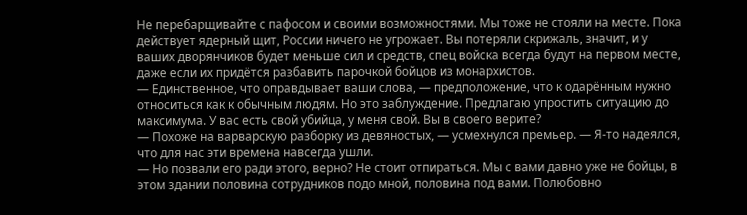Не перебарщивайте с пафосом и своими возможностями. Мы тоже не стояли на месте. Пока действует ядерный щит, России ничего не угрожает. Вы потеряли скрижаль, значит, и у ваших дворянчиков будет меньше сил и средств, спец войска всегда будут на первом месте, даже если их придётся разбавить парочкой бойцов из монархистов.
— Единственное, что оправдывает ваши слова, — предположение, что к одарённым нужно относиться как к обычным людям. Но это заблуждение. Предлагаю упростить ситуацию до максимума. У вас есть свой убийца, у меня свой. Вы в своего верите?
— Похоже на варварскую разборку из девяностых, — усмехнулся премьер. — Я-то надеялся, что для нас эти времена навсегда ушли.
— Но позвали его ради этого, верно? Не стоит отпираться. Мы с вами давно уже не бойцы, в этом здании половина сотрудников подо мной, половина под вами. Полюбовно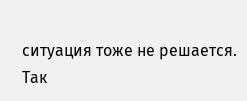ситуация тоже не решается. Так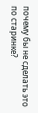почему бы не сделать это по старинке?